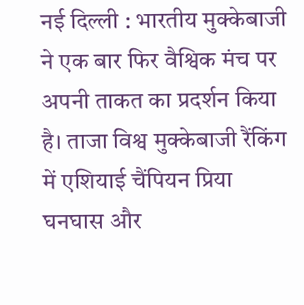नई दिल्ली : भारतीय मुक्केबाजी ने एक बार फिर वैश्विक मंच पर अपनी ताकत का प्रदर्शन किया है। ताजा विश्व मुक्केबाजी रैंकिंग में एशियाई चैंपियन प्रिया घनघास और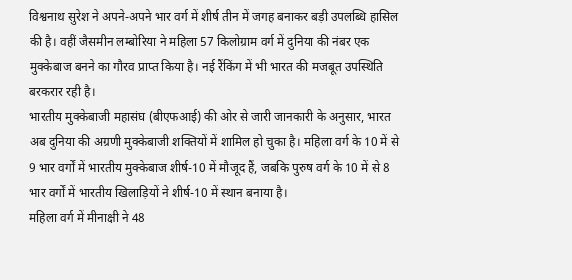विश्वनाथ सुरेश ने अपने-अपने भार वर्ग में शीर्ष तीन में जगह बनाकर बड़ी उपलब्धि हासिल की है। वहीं जैसमीन लम्बोरिया ने महिला 57 किलोग्राम वर्ग में दुनिया की नंबर एक मुक्केबाज बनने का गौरव प्राप्त किया है। नई रैंकिंग में भी भारत की मजबूत उपस्थिति बरकरार रही है।
भारतीय मुक्केबाजी महासंघ (बीएफआई) की ओर से जारी जानकारी के अनुसार, भारत अब दुनिया की अग्रणी मुक्केबाजी शक्तियों में शामिल हो चुका है। महिला वर्ग के 10 में से 9 भार वर्गों में भारतीय मुक्केबाज शीर्ष-10 में मौजूद हैं, जबकि पुरुष वर्ग के 10 में से 8 भार वर्गों में भारतीय खिलाड़ियों ने शीर्ष-10 में स्थान बनाया है।
महिला वर्ग में मीनाक्षी ने 48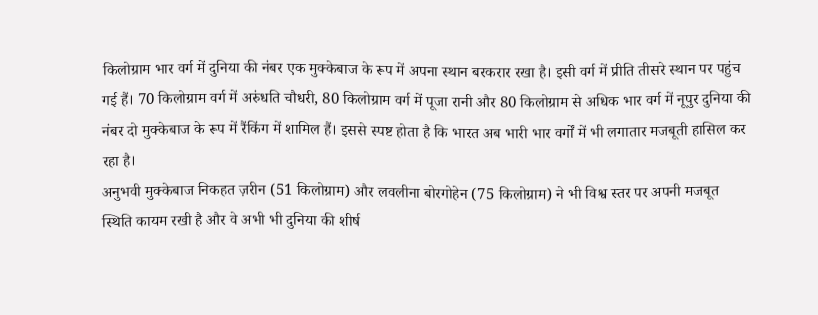किलोग्राम भार वर्ग में दुनिया की नंबर एक मुक्केबाज के रूप में अपना स्थान बरकरार रखा है। इसी वर्ग में प्रीति तीसरे स्थान पर पहुंच गई हैं। 70 किलोग्राम वर्ग में अरुंधति चौधरी, 80 किलोग्राम वर्ग में पूजा रानी और 80 किलोग्राम से अधिक भार वर्ग में नूपुर दुनिया की नंबर दो मुक्केबाज के रूप में रैंकिंग में शामिल हैं। इससे स्पष्ट होता है कि भारत अब भारी भार वर्गों में भी लगातार मजबूती हासिल कर रहा है।
अनुभवी मुक्केबाज निकहत ज़रीन (51 किलोग्राम) और लवलीना बोरगोहेन (75 किलोग्राम) ने भी विश्व स्तर पर अपनी मजबूत स्थिति कायम रखी है और वे अभी भी दुनिया की शीर्ष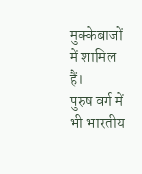मुक्केबाजों में शामिल हैं।
पुरुष वर्ग में भी भारतीय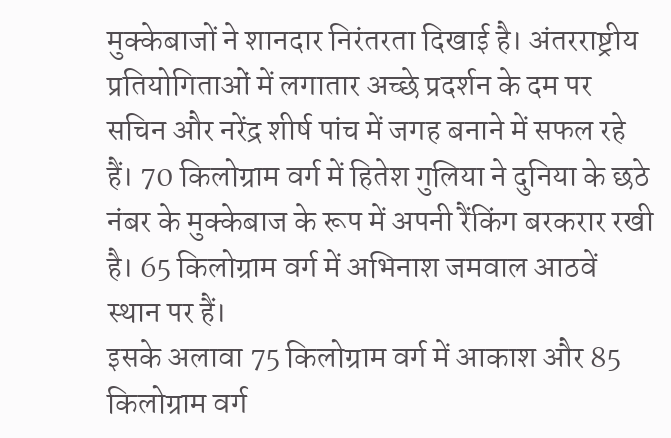मुक्केबाजों ने शानदार निरंतरता दिखाई है। अंतरराष्ट्रीय प्रतियोगिताओं में लगातार अच्छे प्रदर्शन के दम पर सचिन और नरेंद्र शीर्ष पांच में जगह बनाने में सफल रहे हैं। 70 किलोग्राम वर्ग में हितेश गुलिया ने दुनिया के छठे नंबर के मुक्केबाज के रूप में अपनी रैंकिंग बरकरार रखी है। 65 किलोग्राम वर्ग में अभिनाश जमवाल आठवें स्थान पर हैं।
इसके अलावा 75 किलोग्राम वर्ग में आकाश और 85 किलोग्राम वर्ग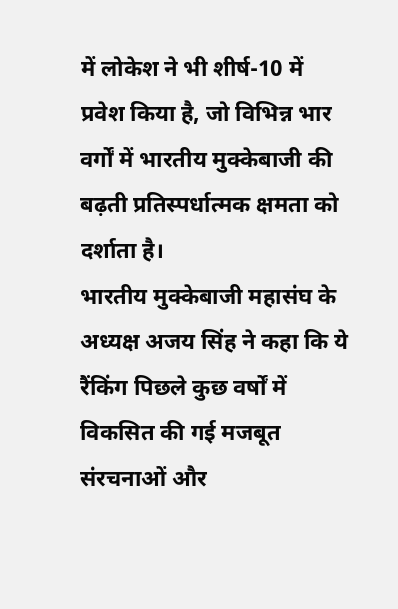में लोकेश ने भी शीर्ष-10 में प्रवेश किया है, जो विभिन्न भार वर्गों में भारतीय मुक्केबाजी की बढ़ती प्रतिस्पर्धात्मक क्षमता को दर्शाता है।
भारतीय मुक्केबाजी महासंघ के अध्यक्ष अजय सिंह ने कहा कि ये रैंकिंग पिछले कुछ वर्षों में विकसित की गई मजबूत संरचनाओं और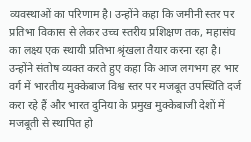व्यवस्थाओं का परिणाम है। उन्होंने कहा कि जमीनी स्तर पर प्रतिभा विकास से लेकर उच्च स्तरीय प्रशिक्षण तक, महासंघ का लक्ष्य एक स्थायी प्रतिभा श्रृंखला तैयार करना रहा है। उन्होंने संतोष व्यक्त करते हुए कहा कि आज लगभग हर भार वर्ग में भारतीय मुक्केबाज विश्व स्तर पर मजबूत उपस्थिति दर्ज करा रहे हैं और भारत दुनिया के प्रमुख मुक्केबाजी देशों में मजबूती से स्थापित हो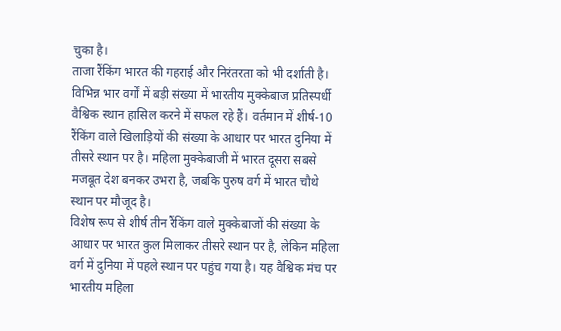चुका है।
ताजा रैंकिंग भारत की गहराई और निरंतरता को भी दर्शाती है। विभिन्न भार वर्गों में बड़ी संख्या में भारतीय मुक्केबाज प्रतिस्पर्धी वैश्विक स्थान हासिल करने में सफल रहे हैं। वर्तमान में शीर्ष-10 रैंकिंग वाले खिलाड़ियों की संख्या के आधार पर भारत दुनिया में तीसरे स्थान पर है। महिला मुक्केबाजी में भारत दूसरा सबसे मजबूत देश बनकर उभरा है, जबकि पुरुष वर्ग में भारत चौथे स्थान पर मौजूद है।
विशेष रूप से शीर्ष तीन रैंकिंग वाले मुक्केबाजों की संख्या के आधार पर भारत कुल मिलाकर तीसरे स्थान पर है, लेकिन महिला वर्ग में दुनिया में पहले स्थान पर पहुंच गया है। यह वैश्विक मंच पर भारतीय महिला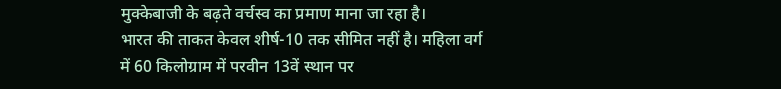मुक्केबाजी के बढ़ते वर्चस्व का प्रमाण माना जा रहा है।
भारत की ताकत केवल शीर्ष-10 तक सीमित नहीं है। महिला वर्ग में 60 किलोग्राम में परवीन 13वें स्थान पर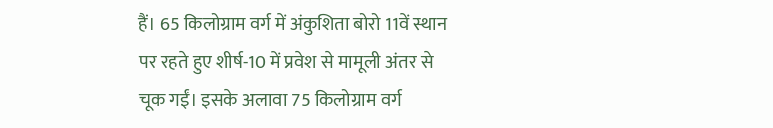हैं। 65 किलोग्राम वर्ग में अंकुशिता बोरो 11वें स्थान पर रहते हुए शीर्ष-10 में प्रवेश से मामूली अंतर से चूक गईं। इसके अलावा 75 किलोग्राम वर्ग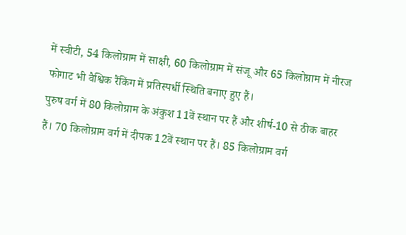में स्वीटी, 54 किलोग्राम में साक्षी, 60 किलोग्राम में संजू और 65 किलोग्राम में नीरज फोगाट भी वैश्विक रैंकिंग में प्रतिस्पर्धी स्थिति बनाए हुए हैं।
पुरुष वर्ग में 80 किलोग्राम के अंकुश 11वें स्थान पर हैं और शीर्ष-10 से ठीक बाहर हैं। 70 किलोग्राम वर्ग में दीपक 12वें स्थान पर हैं। 85 किलोग्राम वर्ग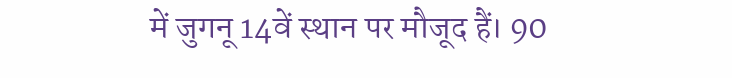में जुगनू 14वें स्थान पर मौजूद हैं। 90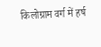किलोग्राम वर्ग में हर्ष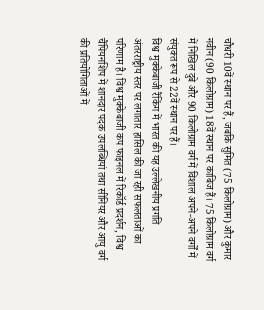चौधरी 10वें स्थान पर हैं, जबकि सुमित (75 किलोग्राम) और कुमार नवीन (90 किलोग्राम) 18वें स्थान पर काबिज हैं। 75 किलोग्राम वर्ग में निखिल दुबे और 90 किलोग्राम वर्ग में विशाल अपने-अपने वर्गों में संयुक्त रूप से 22वें स्थान पर हैं।
विश्व मुक्केबाजी रैंकिंग में भारत की यह उल्लेखनीय प्रगति अंतरराष्ट्रीय स्तर पर लगातार हासिल की जा रही सफलताओं का परिणाम है। विश्व मुक्केबाजी कप फाइनल में रिकॉर्ड प्रदर्शन, विश्व चैंपियनशिप में शानदार पदक उपलब्धियां तथा सीनियर और आयु वर्ग की प्रतियोगिताओं में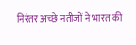निरंतर अच्छे नतीजों ने भारत की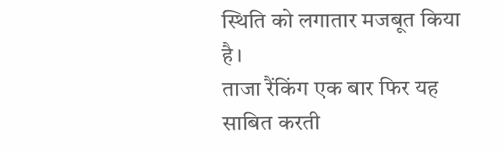स्थिति को लगातार मजबूत किया है।
ताजा रैंकिंग एक बार फिर यह साबित करती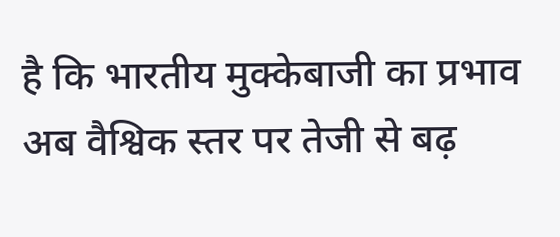है कि भारतीय मुक्केबाजी का प्रभाव अब वैश्विक स्तर पर तेजी से बढ़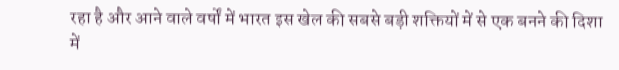रहा है और आने वाले वर्षों में भारत इस खेल की सबसे बड़ी शक्तियों में से एक बनने की दिशा में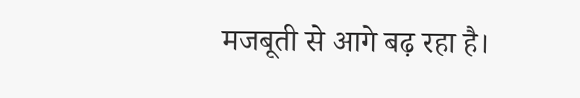मजबूती से आगे बढ़ रहा है।